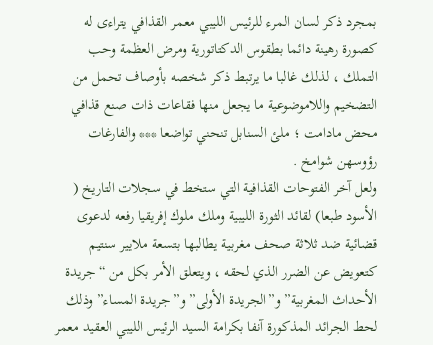بمجرد ذكر لسان المرء للرئيس الليبي معمر القذافي يتراءى له كصورة رهينة دائما بطقوس الدكتاتورية ومرض العظمة وحب التملك ، لذلك غالبا ما يرتبط ذكر شخصه بأوصاف تحمل من التضخيم واللاموضوعية ما يجعل منها فقاعات ذات صنع قذافي محض مادامت ؛ ملئ السنابل تنحني تواضعا *** والفارغات رؤوسهن شوامخ .
ولعل آخر الفتوحات القذافية التي ستخط في سجلات التاريخ ( الأسود طبعا) لقائد الثورة الليبية وملك ملوك إفريقيا رفعه لدعوى قضائية ضد ثلاثة صحف مغربية يطالبها بتسعة ملايير سنتيم كتعويض عن الضرر الذي لحقه ، ويتعلق الأمر بكل من “جريدة الأحداث المغربية” و”الجريدة الأولى” و”جريدة المساء” وذلك لحط الجرائد المذكورة آنفا بكرامة السيد الرئيس الليبي العقيد معمر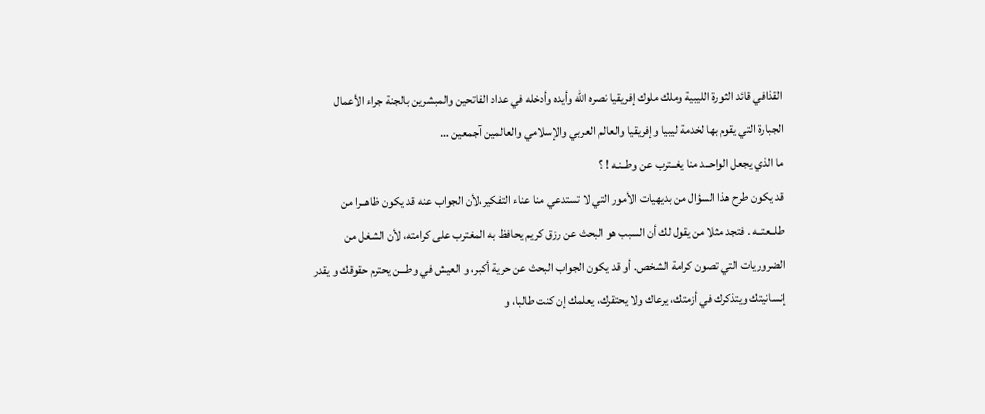القذافي قائد الثورة الليبية وملك ملوك إفريقيا نصره الله وأيده وأدخله في عداد الفاتحين والمبشرين بالجنة جراء الأعمال الجبارة التي يقوم بها لخدمة ليبيا وإفريقيا والعالم العربي والإسلامي والعالمين آجمعين …
ما الذي يجعل الواحــد منا يغــترب عن وطــنـه ! ؟
قد يكون طرح هذا السؤال من بديهيات الأمور التي لا تستدعي منا عناء التفكير،لأن الجواب عنه قد يكون ظاهــرا من طلــعتــه . فتجد مثلا من يقول لك أن السبب هو البحث عن رزق كريم يحافظ به المغترب على كرامته، لأن الشغل من الضروريات التي تصون كرامة الشخص. أو قد يكون الجواب البحث عن حرية أكبر، و العيش في وطـــن يحترم حقوقك و يقدر إنسانيتك ويتذكرك في أزمتك، يرعاك ولا يحتقرك، يعلمك إن كنت طالبا، و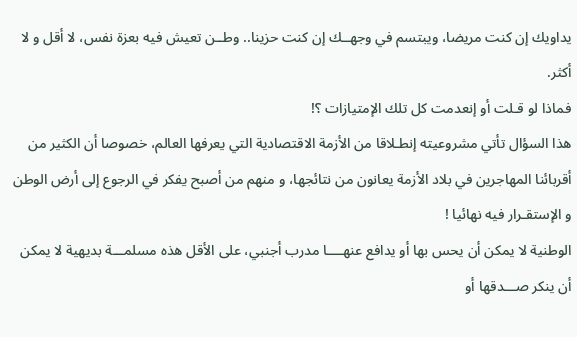يداويك إن كنت مريضا، ويبتسم في وجهــك إن كنت حزينا.. وطــن تعيش فيه بعزة نفس، لا أقل و لا أكثر.
فماذا لو قـلت أو إنعدمت كل تلك الإمتيازات ؟!
هذا السؤال تأتي مشروعيته إنطـلاقا من الأزمة الاقتصادية التي يعرفها العالم، خصوصا أن الكثير من أقربائنا المهاجرين في بلاد الأزمة يعانون من نتائجها، و منهم من أصبح يفكر في الرجوع إلى أرض الوطن و الإستقـرار فيه نهائيا !
الوطنية لا يمكن أن يحس بها أو يدافع عنهــــا مدرب أجنبي، على الأقل هذه مسلمـــة بديهية لا يمكن أن ينكر صـــدقها أو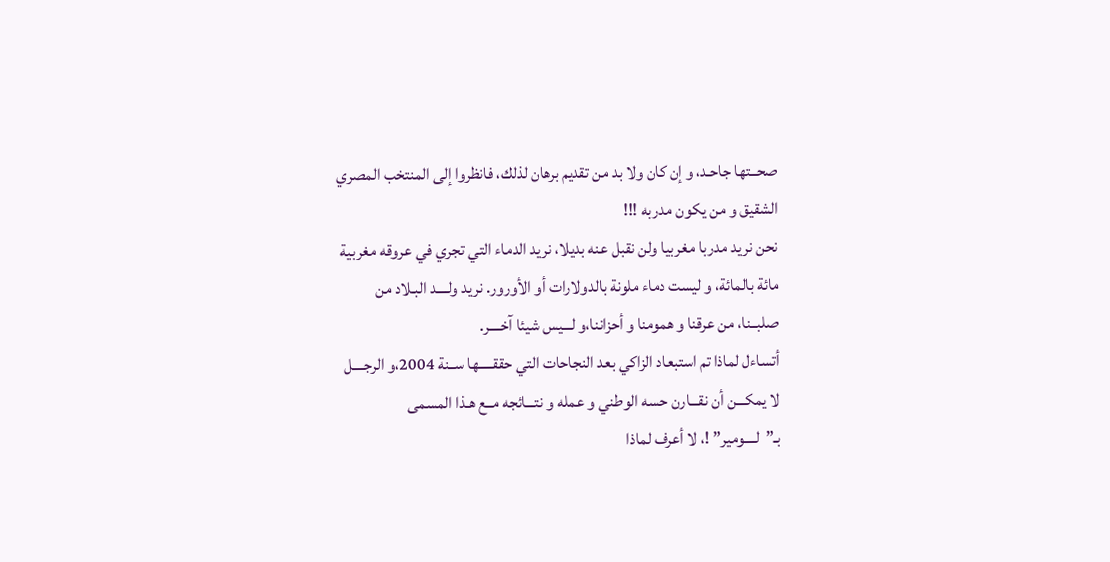صحــتها جاحـد، و إن كان ولا بد من تقديم برهان لذلك، فانظروا إلى المنتخب المصري الشقيق و من يكون مدربه !!!
نحن نريد مدربا مغربيا ولن نقبل عنه بديلا، نريد الدماء التي تجري في عروقه مغربية مائة بالمائة، و ليست دماء ملونة بالدولارات أو الأورور. نريد ولــــد البـلاد من صلبــنا، من عرقنا و همومنا و أحزاننا،و لـــيس شيئا آخــــر.
أتساءل لماذا تم استبعاد الزاكي بعد النجاحات التي حققـــــها ســنة 2004،و الرجــــل لا يمكـــن أن نقـــارن حسه الوطني و عمله و نتـــائجه مــع هـذا المسمى بـ”لــــومير” !، لا أعرف لماذا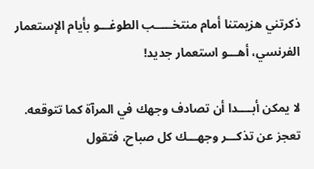ذكرتني هزيمتنا أمام منتخـــــب الطوغـــو بأيام الإستعمار الفرنسي، أهـــو استعمار جديد!

لا يمكن أبــــدا أن تصادف وجهك في المرآة كما تتوقعه.
تعجز عن تذكـــر وجهـــك كل صباح، فتقول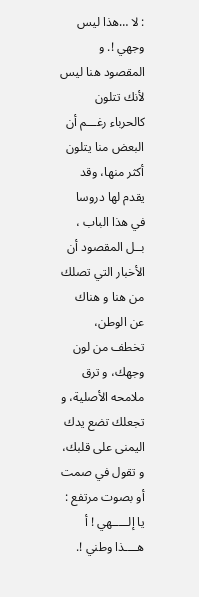: لا …هذا ليس وجهي !. و المقصود هنا ليس لأنك تتلون كالحرباء رغـــم أن البعض منا يتلون أكثر منها، وقد يقدم لها دروسا في هذا الباب ، بــل المقصود أن الأخبار التي تصلك من هنا و هناك عن الوطن، تخطف من لون وجهك، و ترق ملامحه الأصلية، و تجعلك تضع يدك اليمنى على قلبك، و تقول في صمت أو بصوت مرتفع : يا إلـــــهي ! أ هــــذا وطني !.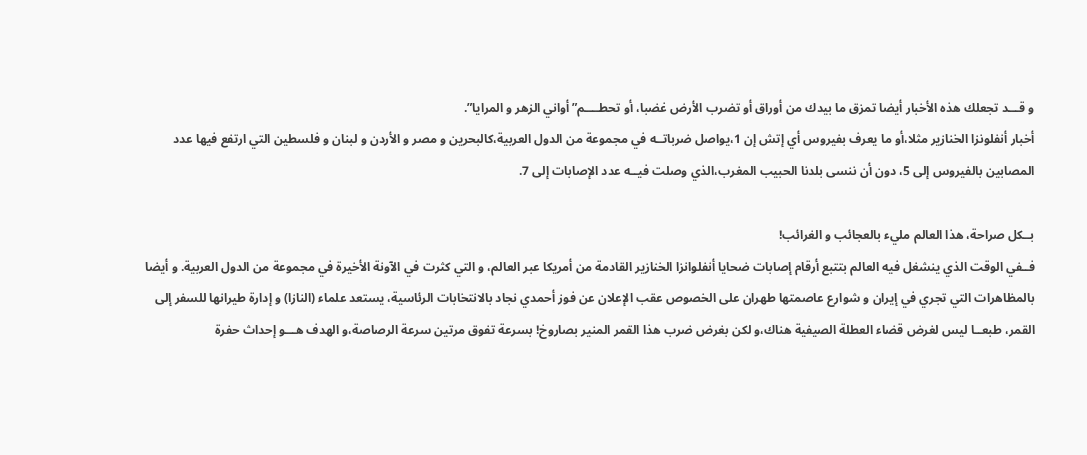و قـــد تجعلك هذه الأخبار أيضا تمزق ما بيدك من أوراق أو تضرب الأرض غضبا، أو تحطــــم” أواني الزهر و المرايا”.
أخبار أنفلونزا الخنازير مثلا،أو ما يعرف بفيروس أي إتش إن 1،يواصل ضرباتــه في مجموعة من الدول العربية،كالبحرين و مصر و الأردن و لبنان و فلسطين التي ارتفع فيها عدد المصابين بالفيروس إلى 5، دون أن ننسى بلدنا الحبيب المغرب،الذي وصلت فيــه عدد الإصابات إلى 7.

بــكل صراحة، هذا العالم مليء بالعجائب و الغرائب!
فــفي الوقت الذي ينشغل فيه العالم بتتبع أرقام إصابات ضحايا أنفلوانزا الخنازير القادمة من أمريكا عبر العالم، و التي كثرت في الآونة الأخيرة في مجموعة من الدول العربية. و أيضا بالمظاهرات التي تجري في إيران و شوارع عاصمتها طهران على الخصوص عقب الإعلان عن فوز أحمدي نجاد بالانتخابات الرئاسية، يستعد علماء (النازا) و إدارة طيرانها للسفر إلى القمر، طبعــا ليس لغرض قضاء العطلة الصيفية هناك،و لكن بغرض ضرب هذا القمر المنير بصاروخ! بسرعة تفوق مرتين سرعة الرصاصة،و الهدف هـــو إحداث حفرة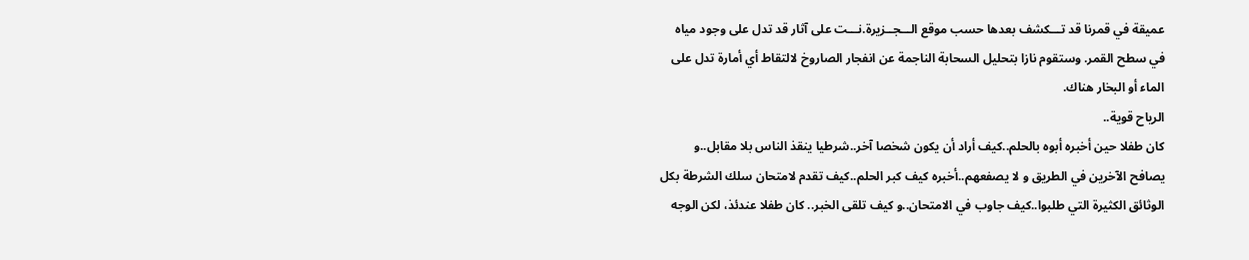عميقة في قمرنا قد تـــكشف بعدها حسب موقع الـــجــزيرة.نـــت على آثار قد تدل على وجود مياه في سطح القمر. وستقوم نازا بتحليل السحابة الناجمة عن انفجار الصاروخ لالتقاط أي أمارة تدل على الماء أو البخار هناك.
الرياح قوية..
كان طفلا حين أخبره أبوه بالحلم..كيف أراد أن يكون شخصا آخر..شرطيا ينقذ الناس بلا مقابل..و يصافح الآخرين في الطريق و لا يصفعهم..أخبره كيف كبر الحلم..كيف تقدم لامتحان سلك الشرطة بكل الوثائق الكثيرة التي طلبوا..كيف جاوب في الامتحان..و كيف تلقى الخبر.. كان طفلا عندئذ، لكن الوجه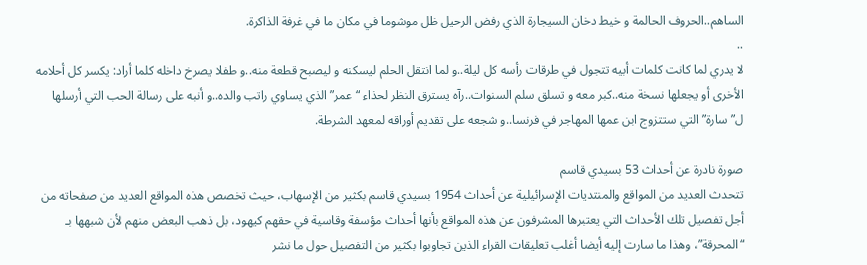الساهم..الحروف الحالمة و خيط دخان السيجارة الذي رفض الرحيل ظل موشوما في مكان ما في غرفة الذاكرة.
..
لا يدري لما كانت كلمات أبيه تتجول في طرقات رأسه كل ليلة..و لما انتقل الحلم ليسكنه و ليصبح قطعة منه..و طفلا يصرخ داخله كلما أراد: يكسر كل أحلامه الأخرى أو يجعلها نسخة منه..كبر معه و تسلق سلم السنوات..رآه يسترق النظر لحذاء “عمر” الذي يساوي راتب والده..و أنبه على رسالة الحب التي أرسلها ل”سارة” التي ستتزوج ابن عمها المهاجر في فرنسا..و شجعه على تقديم أوراقه لمعهد الشرطة.

صورة نادرة عن أحداث 53 بسيدي قاسم
تتحدث العديد من المواقع والمنتديات الإسرائيلية عن أحداث 1954 بسيدي قاسم بكثير من الإسهاب، حيث تخصص هذه المواقع العديد من صفحاته من أجل تفصيل تلك الأحداث التي يعتبرها المشرفون عن هذه المواقع بأنها أحداث مؤسفة وقاسية في حقهم كيهود، بل ذهب البعض منهم لأن شبهها بـ “المحرقة”، وهذا ما سارت إليه أيضا أغلب تعليقات القراء الذين تجاوبوا بكثير من التفصيل حول ما نشر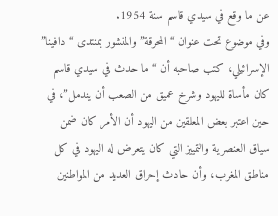عن ما وقع في سيدي قاسم سنة 1954.
وفي موضوع تحت عنوان “المحرقة” والمنشور بمنتدى “دافينا” الإسرائيلي، كتب صاحبه أن “ما حدث في سيدي قاسم كان مأساة لليهود وشرخ عميق من الصعب أن يندمل”، في حين اعتبر بعض المعلقين من اليهود أن الأمر كان ضمن سياق العنصرية والتمييز التي كان يتعرض له اليهود في كل مناطق المغرب، وأن حادث إحراق العديد من المواطنين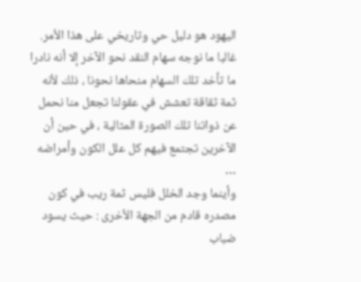اليهود هو دليل حي وتاريخي على هذا الأمر.
غالبا ما نوجه سهام النقد نحو الآخر إلا أنه نادرا ما تأخد تلك السهام منحاها نحونا ، ذلك لأنه ثمة ثقاقة تعشش في عقولنا تجعل منا نحمل عن ذواتنا تلك الصورة المثالية ، في حين أن الآخرين تجتمع فيهم كل علل الكون وأمراضه …
وأينما وجد الخلل فليس ثمة ريب في كون مصدره قادم من الجهة الأخرى : حيث يسود ضباب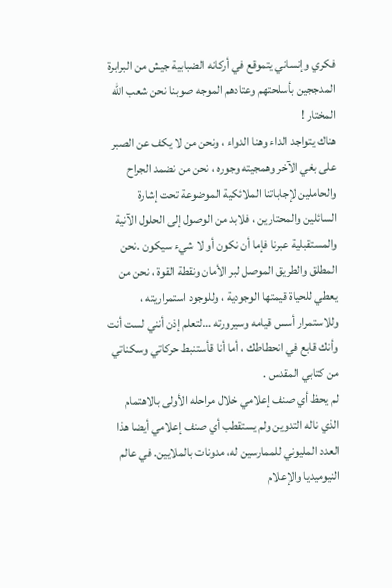فكري وإنساني يتموقع في أركانه الضبابية جيش من البرابرة المدججين بأسلحتهم وعتادهم الموجه صوبنا نحن شعب الله المختار !
هناك يتواجد الداء وهنا الدواء ، ونحن من لا يكف عن الصبر على بغي الآخر وهمجيته وجوره ، نحن من نضمد الجراح والحاملين لإجاباتنا الملائكية الموضوعة تحت إشارة السائلين والمحتارين ، فلابد من الوصول إلى الحلول الآنية والمستقبلية عبرنا فإما أن نكون أو لا شيء سيكون .نحن المطلق والطريق الموصل لبر الأمان ونقطة القوة ، نحن من يعطي للحياة قيمتها الوجودية ، وللوجود استمراريته ، وللاستمرار أسس قيامه وسيرورته …لتعلم إذن أنني لست أنت وأنك قابع في انحطاطك ، أما أنا قأستنبط حركاتي وسكناتي من كتابي المقدس .
لم يحظ أي صنف إعلامي خلال مراحله الأولى بالاهتمام الذي ناله التدوين ولم يستقطب أي صنف إعلامي أيضا هذا العدد المليوني للممارسين له، مدونات بالملايين. في عالم النيوميديا والإعلام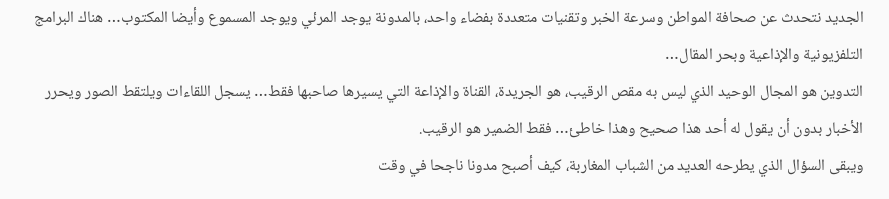الجديد نتحدث عن صحافة المواطن وسرعة الخبر وتقنيات متعددة بفضاء واحد، بالمدونة يوجد المرئي ويوجد المسموع وأيضا المكتوب… هناك البرامج التلفزيونية والإذاعية وبحر المقال…
التدوين هو المجال الوحيد الذي ليس به مقص الرقيب، هو الجريدة، القناة والإذاعة التي يسيرها صاحبها فقط… يسجل اللقاءات ويلتقط الصور ويحرر الأخبار بدون أن يقول له أحد هذا صحيح وهذا خاطئ… فقط الضمير هو الرقيب.
ويبقى السؤال الذي يطرحه العديد من الشباب المغاربة، كيف أصبح مدونا ناجحا في وقت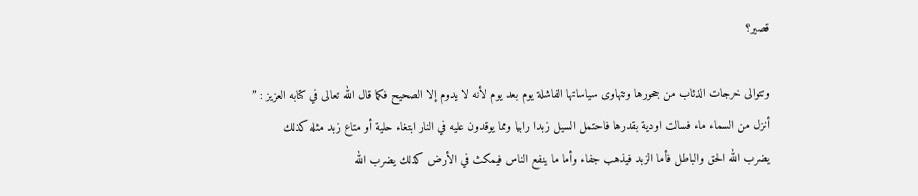قصير؟

وتتوالى خرجات الذئاب من جحورها وتتهاوى سياساتها الفاشلة يوم بعد يوم لأنه لا يدوم إلا الصحيح فكما قال الله تعالى في كتابه العزيز : ” أنزل من السماء ماء فسالت اودية بقدرها فاحتمل السيل زبدا رابيا ومما يوقدون عليه في النار ابتغاء حلية أو متاع زبد مثله كذلك يضرب الله الحق والباطل فأما الزبد فيذهب جفاء وأما ما ينفع الناس فيمكث في الأرض كذلك يضرب الله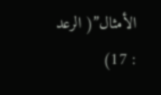الأمثال”( الرعد : 17)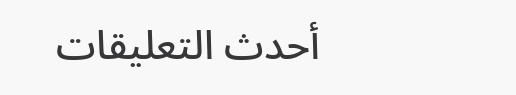أحدث التعليقات